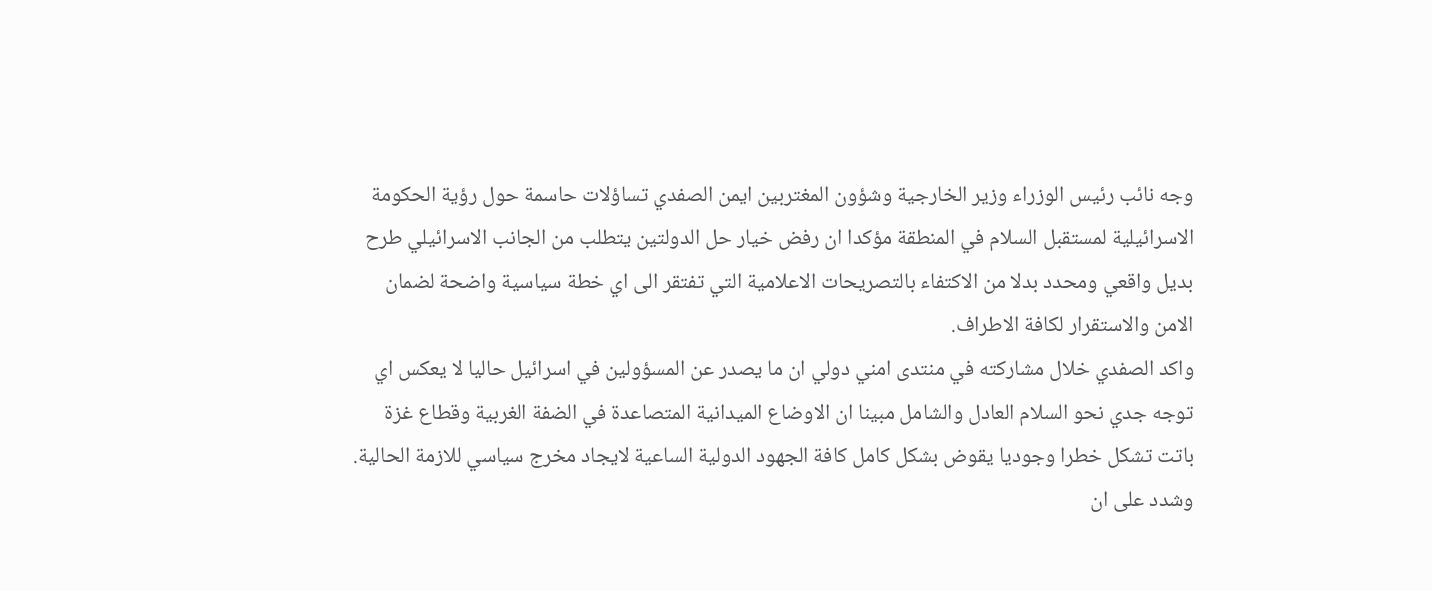وجه نائب رئيس الوزراء وزير الخارجية وشؤون المغتربين ايمن الصفدي تساؤلات حاسمة حول رؤية الحكومة الاسرائيلية لمستقبل السلام في المنطقة مؤكدا ان رفض خيار حل الدولتين يتطلب من الجانب الاسرائيلي طرح بديل واقعي ومحدد بدلا من الاكتفاء بالتصريحات الاعلامية التي تفتقر الى اي خطة سياسية واضحة لضمان الامن والاستقرار لكافة الاطراف.
واكد الصفدي خلال مشاركته في منتدى امني دولي ان ما يصدر عن المسؤولين في اسرائيل حاليا لا يعكس اي توجه جدي نحو السلام العادل والشامل مبينا ان الاوضاع الميدانية المتصاعدة في الضفة الغربية وقطاع غزة باتت تشكل خطرا وجوديا يقوض بشكل كامل كافة الجهود الدولية الساعية لايجاد مخرج سياسي للازمة الحالية.
وشدد على ان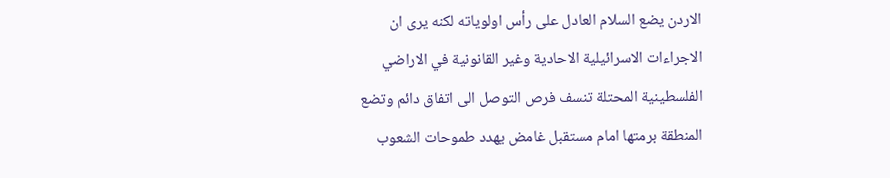الاردن يضع السلام العادل على رأس اولوياته لكنه يرى ان الاجراءات الاسرائيلية الاحادية وغير القانونية في الاراضي الفلسطينية المحتلة تنسف فرص التوصل الى اتفاق دائم وتضع المنطقة برمتها امام مستقبل غامض يهدد طموحات الشعوب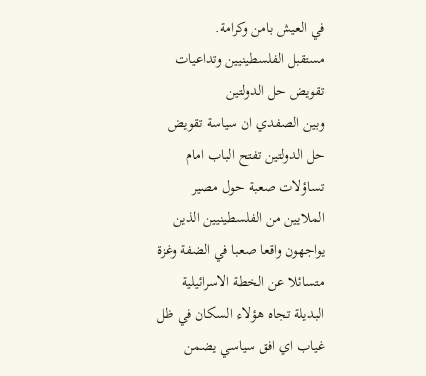في العيش بامن وكرامة.
مستقبل الفلسطينيين وتداعيات تقويض حل الدولتين
وبين الصفدي ان سياسة تقويض حل الدولتين تفتح الباب امام تساؤلات صعبة حول مصير الملايين من الفلسطينيين الذين يواجهون واقعا صعبا في الضفة وغزة متسائلا عن الخطة الاسرائيلية البديلة تجاه هؤلاء السكان في ظل غياب اي افق سياسي يضمن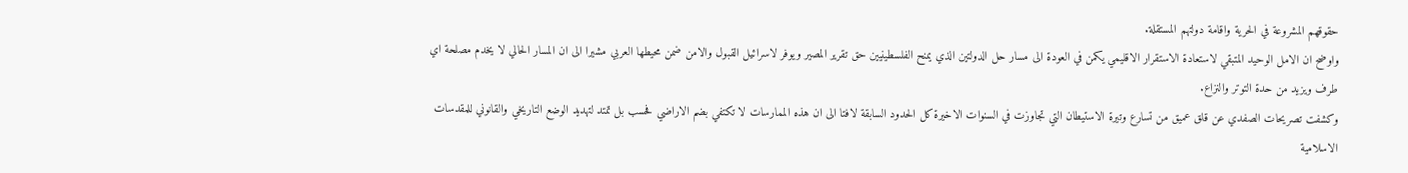حقوقهم المشروعة في الحرية واقامة دولتهم المستقلة.
واوضح ان الامل الوحيد المتبقي لاستعادة الاستقرار الاقليمي يكمن في العودة الى مسار حل الدولتين الذي يمنح الفلسطينيين حق تقرير المصير ويوفر لاسرائيل القبول والامن ضمن محيطها العربي مشيرا الى ان المسار الحالي لا يخدم مصلحة اي طرف ويزيد من حدة التوتر والنزاع.
وكشفت تصريحات الصفدي عن قلق عميق من تسارع وتيرة الاستيطان التي تجاوزت في السنوات الاخيرة كل الحدود السابقة لافتا الى ان هذه الممارسات لا تكتفي بضم الاراضي فحسب بل تمتد لتهديد الوضع التاريخي والقانوني للمقدسات الاسلامية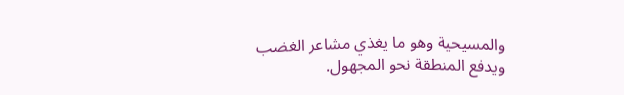والمسيحية وهو ما يغذي مشاعر الغضب ويدفع المنطقة نحو المجهول.